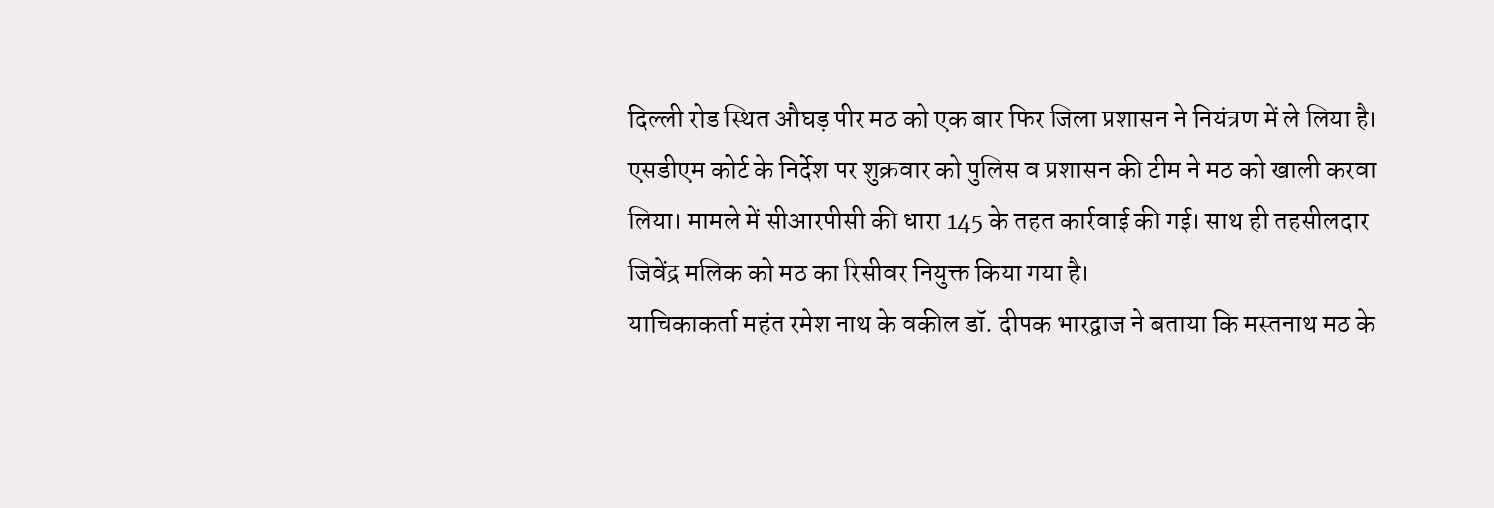दिल्ली रोड स्थित औघड़ पीर मठ को एक बार फिर जिला प्रशासन ने नियंत्रण में ले लिया है। एसडीएम कोर्ट के निर्देश पर शुक्रवार को पुलिस व प्रशासन की टीम ने मठ को खाली करवा लिया। मामले में सीआरपीसी की धारा 145 के तहत कार्रवाई की गई। साथ ही तहसीलदार जिवेंद्र मलिक को मठ का रिसीवर नियुक्त किया गया है।
याचिकाकर्ता महंत रमेश नाथ के वकील डॉ. दीपक भारद्वाज ने बताया कि मस्तनाथ मठ के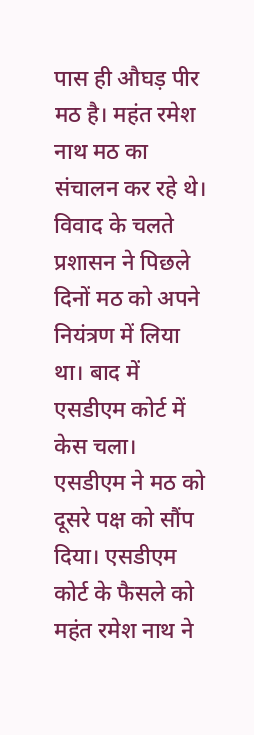पास ही औघड़ पीर मठ है। महंत रमेश नाथ मठ का संचालन कर रहे थे। विवाद के चलते प्रशासन ने पिछले दिनों मठ को अपने नियंत्रण में लिया था। बाद में एसडीएम कोर्ट में केस चला। एसडीएम ने मठ को दूसरे पक्ष को सौंप दिया। एसडीएम कोर्ट के फैसले को महंत रमेश नाथ ने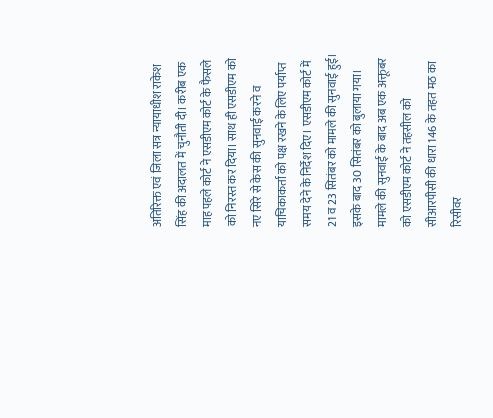अतिरिक्त एवं जिला सत्र न्यायाधीश राकेश सिंह की अदालत में चुनौती दी। करीब एक माह पहले कोर्ट ने एसडीएम कोर्ट के फैसले को निरस्त कर दिया। साथ ही एसडीएम को नए सिरे से केस की सुनवाई करने व याचिकाकर्ता को पक्ष रखने के लिए पर्याप्त समय देने के निर्देश दिए। एसडीएम कोर्ट में 21 व 23 सितंबर को मामले की सुनवाई हुई। इसके बाद 30 सितंबर को बुलाया गया। मामले की सुनवाई के बाद अब एक अक्तूबर को एसडीएम कोर्ट ने तहसील को सीआरपीसी की धारा 146 के तहत मठ का रिसीवर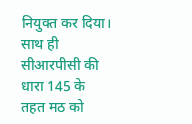नियुक्त कर दिया। साथ ही सीआरपीसी की धारा 145 के तहत मठ को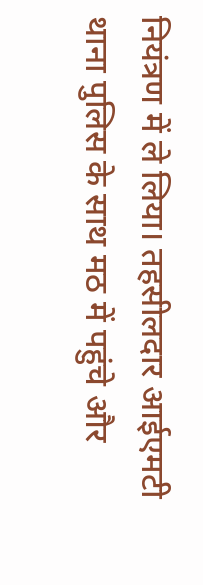नियंत्रण में ले लिया। तहसीलदार आईएमटी थाना पुलिस के साथ मठ में पहुंचे और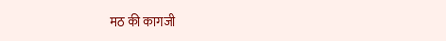मठ की कागजी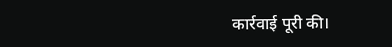कार्रवाई पूरी की।